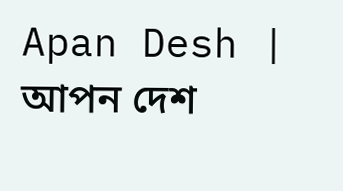Apan Desh | আপন দেশ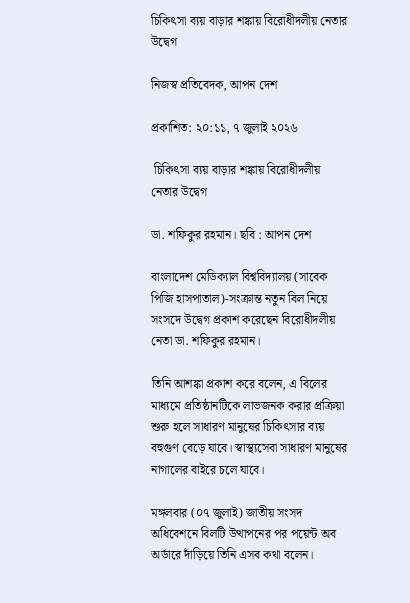চিকিৎসা ব্যয় বাড়ার শঙ্কায় বিরোধীদলীয় নেতার উদ্বেগ

নিজস্ব প্রতিবেদক, আপন দেশ

প্রকাশিত: ২০:১১, ৭ জুলাই ২০২৬

 চিকিৎসা ব্যয় বাড়ার শঙ্কায় বিরোধীদলীয় নেতার উদ্বেগ

ডা. শফিকুর রহমান। ছবি : আপন দেশ

বাংলাদেশ মেডিক্যাল বিশ্ববিদ্যালয় (সাবেক পিজি হাসপাতাল)-সংক্রান্ত নতুন বিল নিয়ে সংসদে উদ্বেগ প্রকাশ করেছেন বিরোধীদলীয় নেতা ডা. শফিকুর রহমান।

তিনি আশঙ্কা প্রকাশ করে বলেন, এ বিলের মাধ্যমে প্রতিষ্ঠানটিকে লাভজনক করার প্রক্রিয়া শুরু হলে সাধারণ মানুষের চিকিৎসার ব্যয় বহুগুণ বেড়ে যাবে। স্বাস্থ্যসেবা সাধারণ মানুষের নাগালের বাইরে চলে যাবে।

মঙ্গলবার (০৭ জুলাই) জাতীয় সংসদ অধিবেশনে বিলটি উত্থাপনের পর পয়েন্ট অব অর্ডারে দাঁড়িয়ে তিনি এসব কথা বলেন।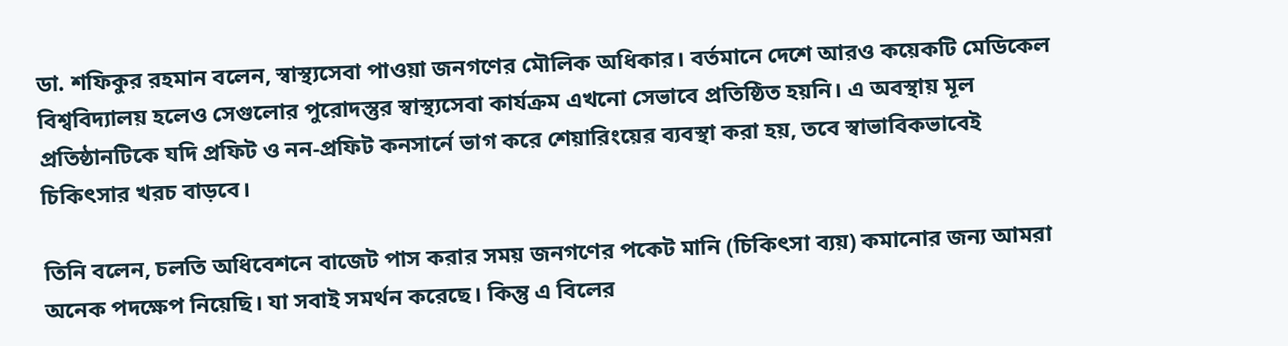ডা. শফিকুর রহমান বলেন, স্বাস্থ্যসেবা পাওয়া জনগণের মৌলিক অধিকার। বর্তমানে দেশে আরও কয়েকটি মেডিকেল বিশ্ববিদ্যালয় হলেও সেগুলোর পুরোদস্তুর স্বাস্থ্যসেবা কার্যক্রম এখনো সেভাবে প্রতিষ্ঠিত হয়নি। এ অবস্থায় মূল প্রতিষ্ঠানটিকে যদি প্রফিট ও নন-প্রফিট কনসার্নে ভাগ করে শেয়ারিংয়ের ব্যবস্থা করা হয়, তবে স্বাভাবিকভাবেই চিকিৎসার খরচ বাড়বে।

তিনি বলেন, চলতি অধিবেশনে বাজেট পাস করার সময় জনগণের পকেট মানি (চিকিৎসা ব্যয়) কমানোর জন্য আমরা অনেক পদক্ষেপ নিয়েছি। যা সবাই সমর্থন করেছে। কিন্তু এ বিলের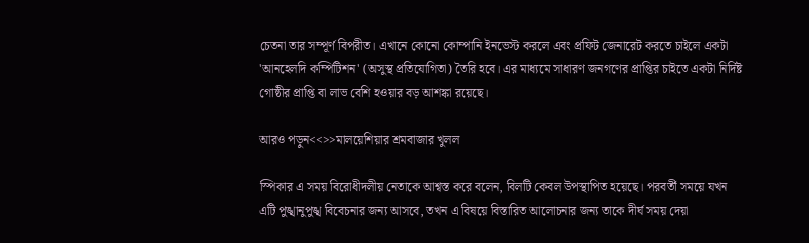চেতনা তার সম্পূর্ণ বিপরীত। এখানে কোনো কোম্পানি ইনভেস্ট করলে এবং প্রফিট জেনারেট করতে চাইলে একটা 'আনহেলদি কম্পিটিশন' (অসুস্থ প্রতিযোগিতা) তৈরি হবে। এর মাধ্যমে সাধারণ জনগণের প্রাপ্তির চাইতে একটা নির্দিষ্ট গোষ্ঠীর প্রাপ্তি বা লাভ বেশি হওয়ার বড় আশঙ্কা রয়েছে।

আরও পড়ুন<<>>মালয়েশিয়ার শ্রমবাজার খুলল

স্পিকার এ সময় বিরোধীদলীয় নেতাকে আশ্বস্ত করে বলেন, বিলটি কেবল উপস্থাপিত হয়েছে। পরবর্তী সময়ে যখন এটি পুঙ্খানুপুঙ্খ বিবেচনার জন্য আসবে, তখন এ বিষয়ে বিস্তারিত আলোচনার জন্য তাকে দীর্ঘ সময় দেয়া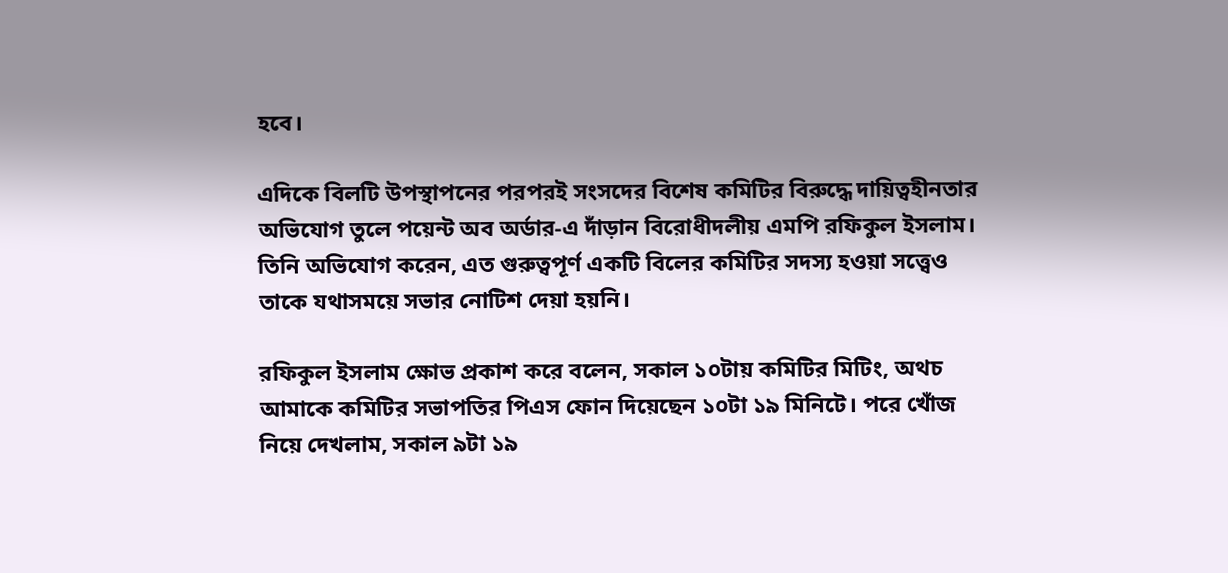হবে।

এদিকে বিলটি উপস্থাপনের পরপরই সংসদের বিশেষ কমিটির বিরুদ্ধে দায়িত্বহীনতার অভিযোগ তুলে পয়েন্ট অব অর্ডার-এ দাঁড়ান বিরোধীদলীয় এমপি রফিকুল ইসলাম। তিনি অভিযোগ করেন, এত গুরুত্বপূর্ণ একটি বিলের কমিটির সদস্য হওয়া সত্ত্বেও তাকে যথাসময়ে সভার নোটিশ দেয়া হয়নি।

রফিকুল ইসলাম ক্ষোভ প্রকাশ করে বলেন, সকাল ১০টায় কমিটির মিটিং, অথচ আমাকে কমিটির সভাপতির পিএস ফোন দিয়েছেন ১০টা ১৯ মিনিটে। পরে খোঁজ নিয়ে দেখলাম, সকাল ৯টা ১৯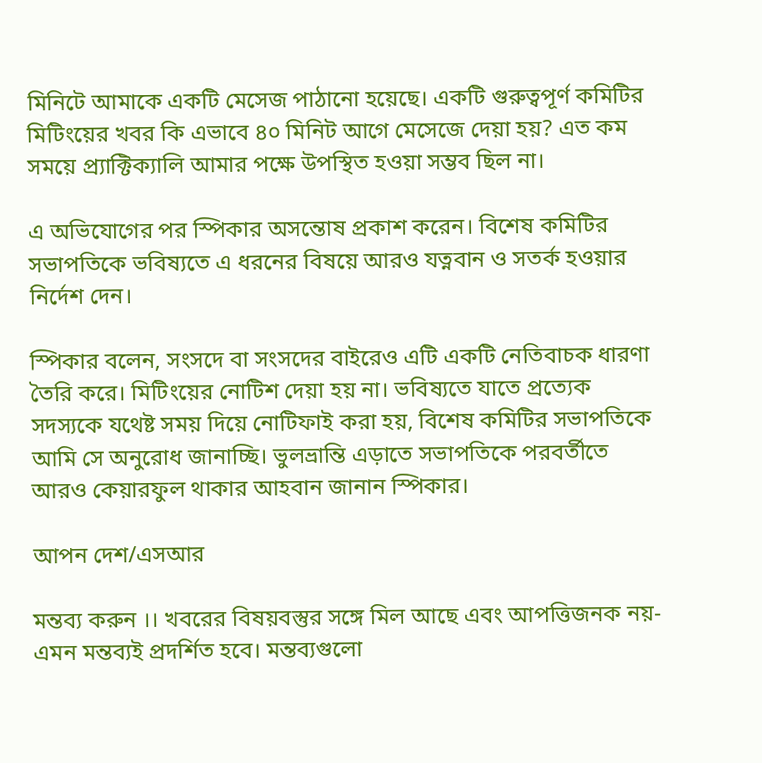মিনিটে আমাকে একটি মেসেজ পাঠানো হয়েছে। একটি গুরুত্বপূর্ণ কমিটির মিটিংয়ের খবর কি এভাবে ৪০ মিনিট আগে মেসেজে দেয়া হয়? এত কম সময়ে প্র্যাক্টিক্যালি আমার পক্ষে উপস্থিত হওয়া সম্ভব ছিল না।

এ অভিযোগের পর স্পিকার অসন্তোষ প্রকাশ করেন। বিশেষ কমিটির সভাপতিকে ভবিষ্যতে এ ধরনের বিষয়ে আরও যত্নবান ও সতর্ক হওয়ার নির্দেশ দেন।

স্পিকার বলেন, সংসদে বা সংসদের বাইরেও এটি একটি নেতিবাচক ধারণা তৈরি করে। মিটিংয়ের নোটিশ দেয়া হয় না। ভবিষ্যতে যাতে প্রত্যেক সদস্যকে যথেষ্ট সময় দিয়ে নোটিফাই করা হয়, বিশেষ কমিটির সভাপতিকে আমি সে অনুরোধ জানাচ্ছি। ভুলভ্রান্তি এড়াতে সভাপতিকে পরবর্তীতে আরও কেয়ারফুল থাকার আহবান জানান স্পিকার।

আপন দেশ/এসআর

মন্তব্য করুন ।। খবরের বিষয়বস্তুর সঙ্গে মিল আছে এবং আপত্তিজনক নয়- এমন মন্তব্যই প্রদর্শিত হবে। মন্তব্যগুলো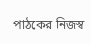পাঠকের নিজস্ব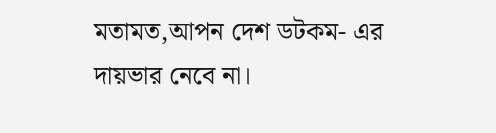মতামত,আপন দেশ ডটকম- এর দায়ভার নেবে না।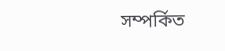সম্পর্কিত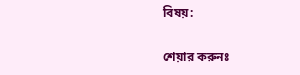বিষয়:

শেয়ার করুনঃ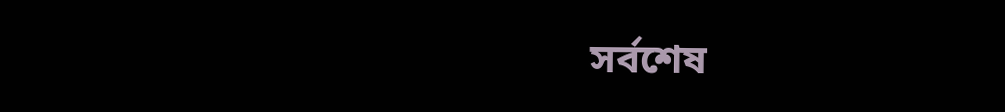সর্বশেষ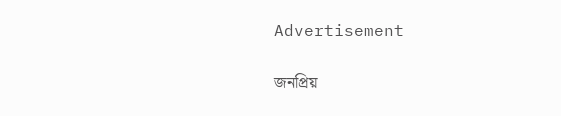Advertisement

জনপ্রিয়